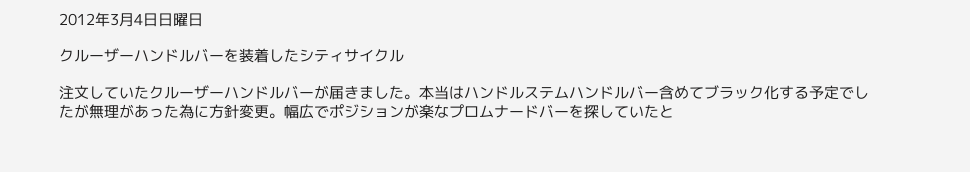2012年3月4日日曜日

クルーザーハンドルバーを装着したシティサイクル

注文していたクルーザーハンドルバーが届きました。本当はハンドルステムハンドルバー含めてブラック化する予定でしたが無理があった為に方針変更。幅広でポジションが楽なプロムナードバーを探していたと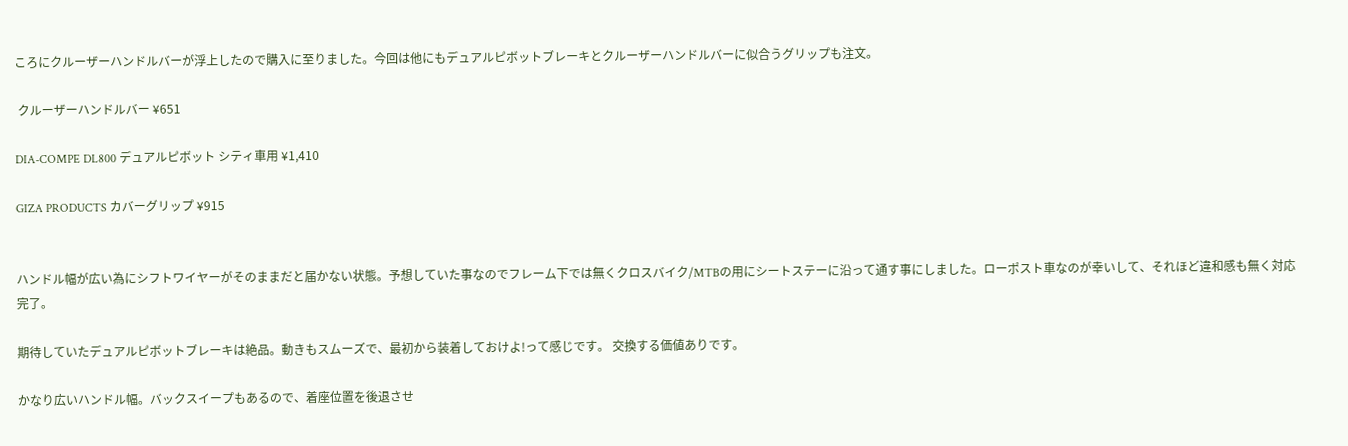ころにクルーザーハンドルバーが浮上したので購入に至りました。今回は他にもデュアルピボットブレーキとクルーザーハンドルバーに似合うグリップも注文。

 クルーザーハンドルバー ¥651

DIA-COMPE DL800 デュアルピボット シティ車用 ¥1,410

GIZA PRODUCTS カバーグリップ ¥915


ハンドル幅が広い為にシフトワイヤーがそのままだと届かない状態。予想していた事なのでフレーム下では無くクロスバイク/MTBの用にシートステーに沿って通す事にしました。ローポスト車なのが幸いして、それほど違和感も無く対応完了。

期待していたデュアルピボットブレーキは絶品。動きもスムーズで、最初から装着しておけよ!って感じです。 交換する価値ありです。

かなり広いハンドル幅。バックスイープもあるので、着座位置を後退させ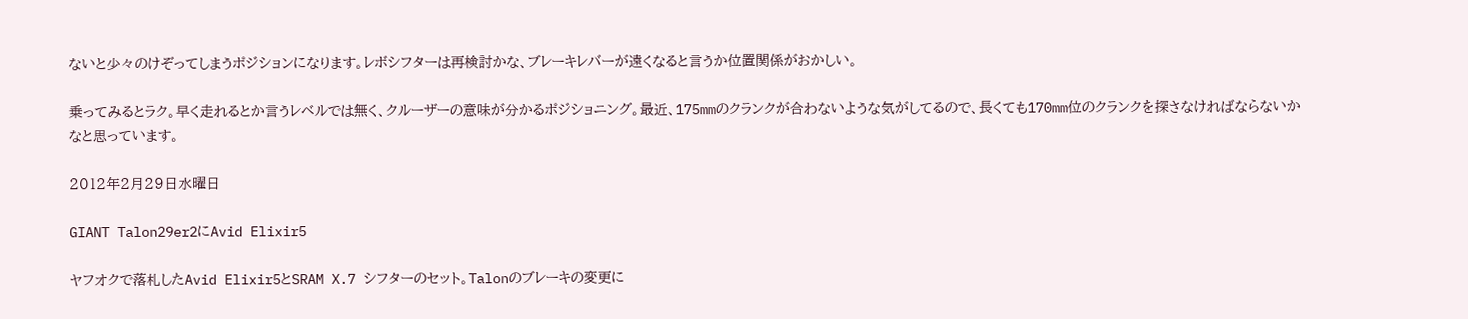ないと少々のけぞってしまうポジションになります。レボシフターは再検討かな、ブレーキレバーが遠くなると言うか位置関係がおかしい。

乗ってみるとラク。早く走れるとか言うレベルでは無く、クルーザーの意味が分かるポジショニング。最近、175mmのクランクが合わないような気がしてるので、長くても170mm位のクランクを探さなければならないかなと思っています。

2012年2月29日水曜日

GIANT Talon29er2にAvid Elixir5

ヤフオクで落札したAvid Elixir5とSRAM X.7 シフターのセット。Talonのブレーキの変更に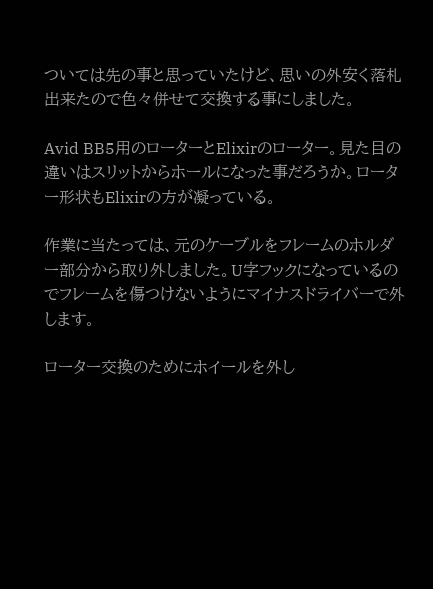ついては先の事と思っていたけど、思いの外安く落札出来たので色々併せて交換する事にしました。

Avid BB5用のローターとElixirのローター。見た目の違いはスリットからホールになった事だろうか。ローター形状もElixirの方が凝っている。

作業に当たっては、元のケーブルをフレームのホルダー部分から取り外しました。U字フックになっているのでフレームを傷つけないようにマイナスドライバーで外します。

ローター交換のためにホイールを外し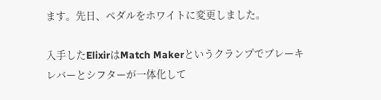ます。先日、ペダルをホワイトに変更しました。

入手したElixirはMatch Makerというクランプでブレーキレバーとシフターが一体化して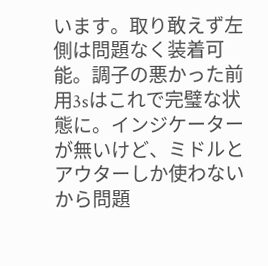います。取り敢えず左側は問題なく装着可能。調子の悪かった前用3sはこれで完璧な状態に。インジケーターが無いけど、ミドルとアウターしか使わないから問題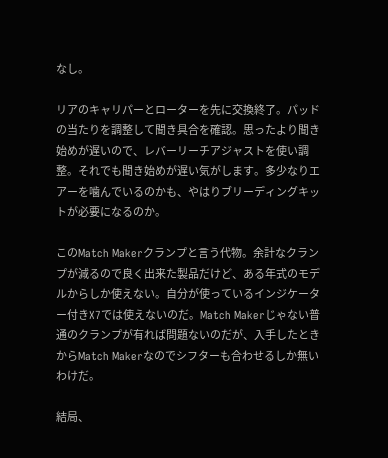なし。

リアのキャリパーとローターを先に交換終了。パッドの当たりを調整して聞き具合を確認。思ったより聞き始めが遅いので、レバーリーチアジャストを使い調整。それでも聞き始めが遅い気がします。多少なりエアーを噛んでいるのかも、やはりブリーディングキットが必要になるのか。

このMatch Makerクランプと言う代物。余計なクランプが減るので良く出来た製品だけど、ある年式のモデルからしか使えない。自分が使っているインジケーター付きX7では使えないのだ。Match Makerじゃない普通のクランプが有れば問題ないのだが、入手したときからMatch Makerなのでシフターも合わせるしか無いわけだ。

結局、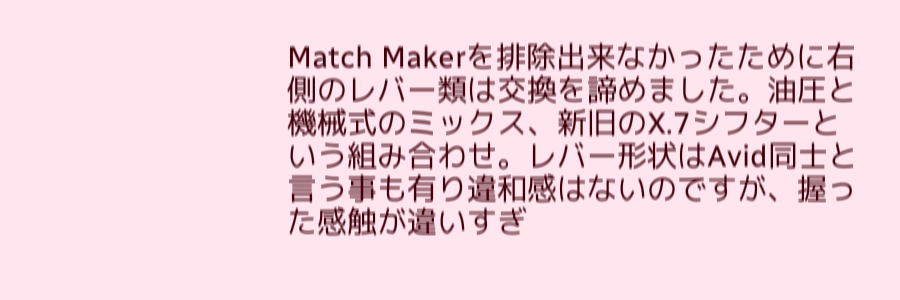Match Makerを排除出来なかったために右側のレバー類は交換を諦めました。油圧と機械式のミックス、新旧のX.7シフターという組み合わせ。レバー形状はAvid同士と言う事も有り違和感はないのですが、握った感触が違いすぎ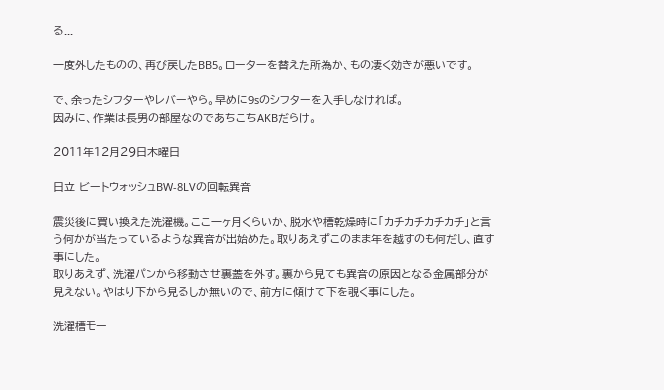る...

一度外したものの、再び戻したBB5。ローターを替えた所為か、もの凄く効きが悪いです。

で、余ったシフターやレバーやら。早めに9sのシフターを入手しなければ。
因みに、作業は長男の部屋なのであちこちAKBだらけ。

2011年12月29日木曜日

日立 ビートウォッシュBW-8LVの回転異音

震災後に買い換えた洗濯機。ここ一ヶ月くらいか、脱水や槽乾燥時に「カチカチカチカチ」と言う何かが当たっているような異音が出始めた。取りあえずこのまま年を越すのも何だし、直す事にした。
取りあえず、洗濯パンから移動させ裏蓋を外す。裏から見ても異音の原因となる金属部分が見えない。やはり下から見るしか無いので、前方に傾けて下を覗く事にした。

洗濯槽モー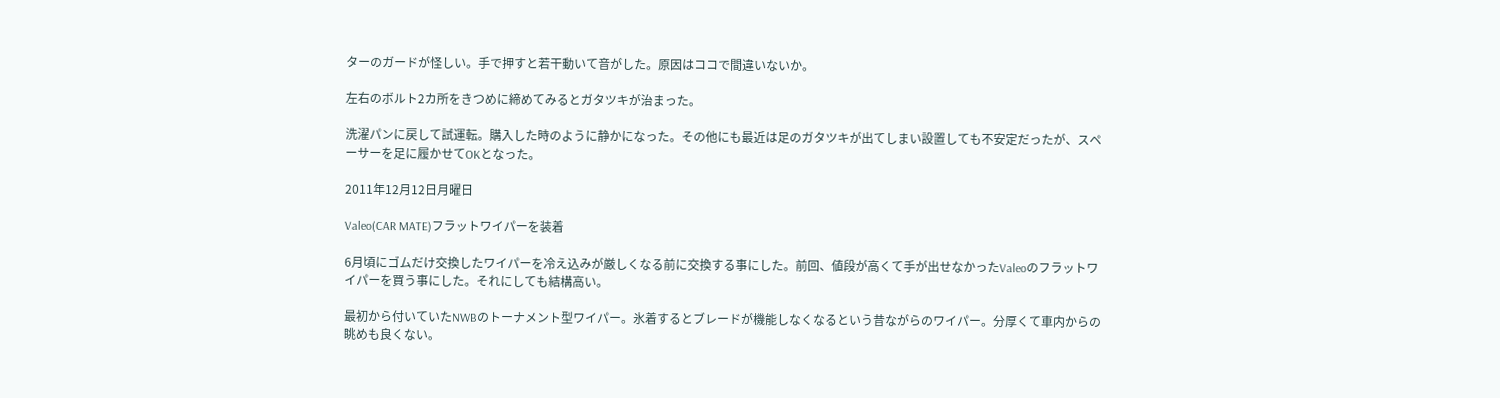ターのガードが怪しい。手で押すと若干動いて音がした。原因はココで間違いないか。

左右のボルト2カ所をきつめに締めてみるとガタツキが治まった。

洗濯パンに戻して試運転。購入した時のように静かになった。その他にも最近は足のガタツキが出てしまい設置しても不安定だったが、スペーサーを足に履かせてOKとなった。

2011年12月12日月曜日

Valeo(CAR MATE)フラットワイパーを装着

6月頃にゴムだけ交換したワイパーを冷え込みが厳しくなる前に交換する事にした。前回、値段が高くて手が出せなかったValeoのフラットワイパーを買う事にした。それにしても結構高い。

最初から付いていたNWBのトーナメント型ワイパー。氷着するとブレードが機能しなくなるという昔ながらのワイパー。分厚くて車内からの眺めも良くない。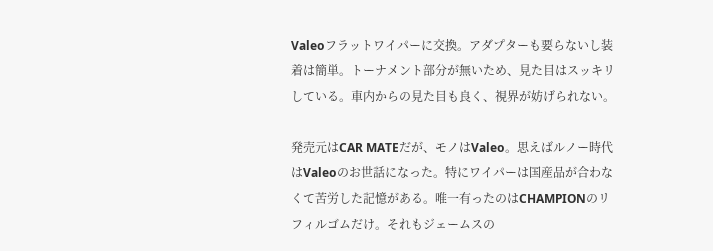Valeoフラットワイパーに交換。アダプターも要らないし装着は簡単。トーナメント部分が無いため、見た目はスッキリしている。車内からの見た目も良く、視界が妨げられない。

発売元はCAR MATEだが、モノはValeo。思えばルノー時代はValeoのお世話になった。特にワイパーは国産品が合わなくて苦労した記憶がある。唯一有ったのはCHAMPIONのリフィルゴムだけ。それもジェームスの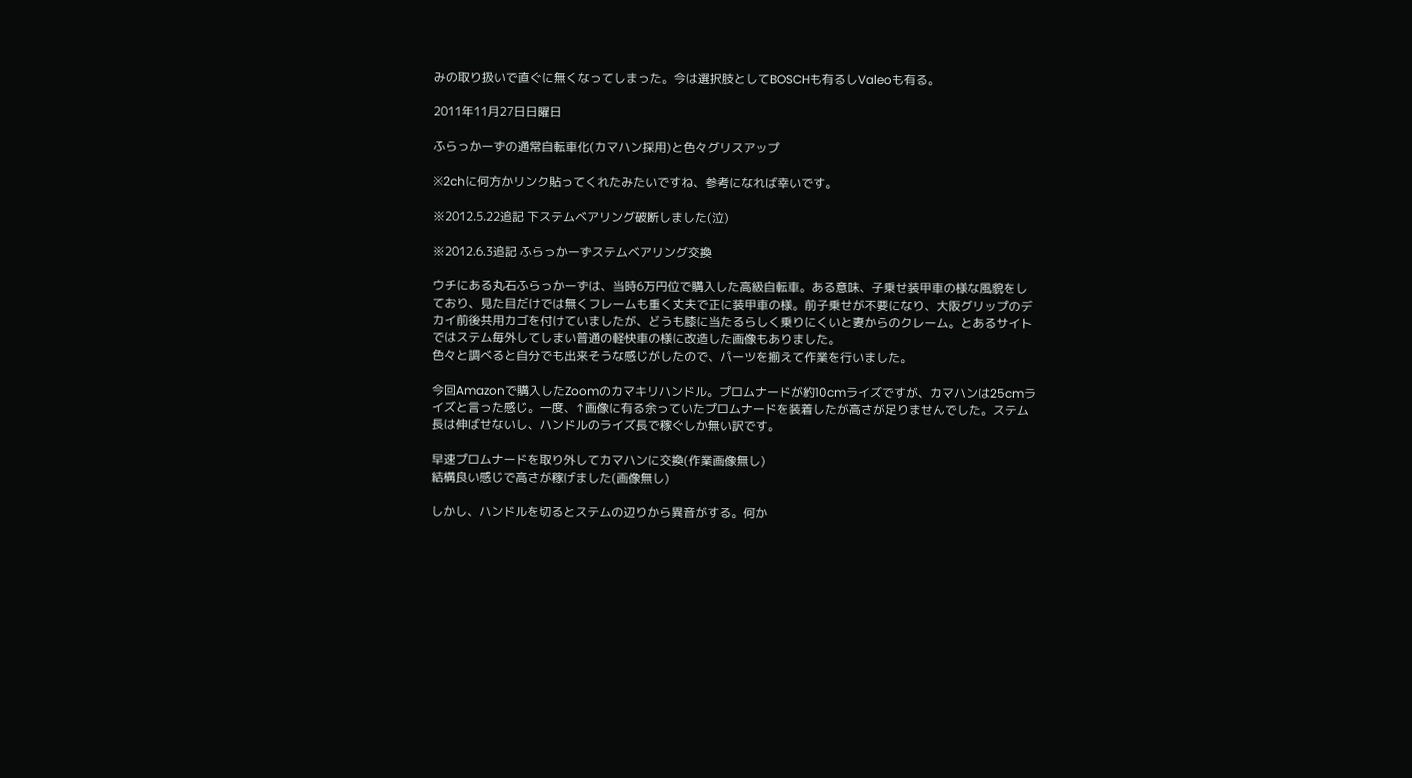みの取り扱いで直ぐに無くなってしまった。今は選択肢としてBOSCHも有るしValeoも有る。

2011年11月27日日曜日

ふらっかーずの通常自転車化(カマハン採用)と色々グリスアップ

※2chに何方かリンク貼ってくれたみたいですね、参考になれば幸いです。

※2012.5.22追記 下ステムベアリング破断しました(泣)

※2012.6.3追記 ふらっかーずステムベアリング交換

ウチにある丸石ふらっかーずは、当時6万円位で購入した高級自転車。ある意味、子乗せ装甲車の様な風貌をしており、見た目だけでは無くフレームも重く丈夫で正に装甲車の様。前子乗せが不要になり、大阪グリップのデカイ前後共用カゴを付けていましたが、どうも膝に当たるらしく乗りにくいと妻からのクレーム。とあるサイトではステム毎外してしまい普通の軽快車の様に改造した画像もありました。
色々と調べると自分でも出来そうな感じがしたので、パーツを揃えて作業を行いました。

今回Amazonで購入したZoomのカマキリハンドル。プロムナードが約10cmライズですが、カマハンは25cmライズと言った感じ。一度、↑画像に有る余っていたプロムナードを装着したが高さが足りませんでした。ステム長は伸ばせないし、ハンドルのライズ長で稼ぐしか無い訳です。

早速プロムナードを取り外してカマハンに交換(作業画像無し)
結構良い感じで高さが稼げました(画像無し)

しかし、ハンドルを切るとステムの辺りから異音がする。何か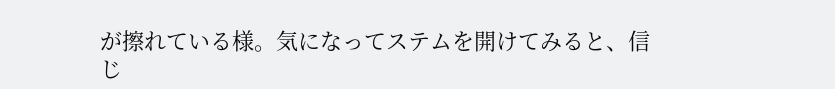が擦れている様。気になってステムを開けてみると、信じ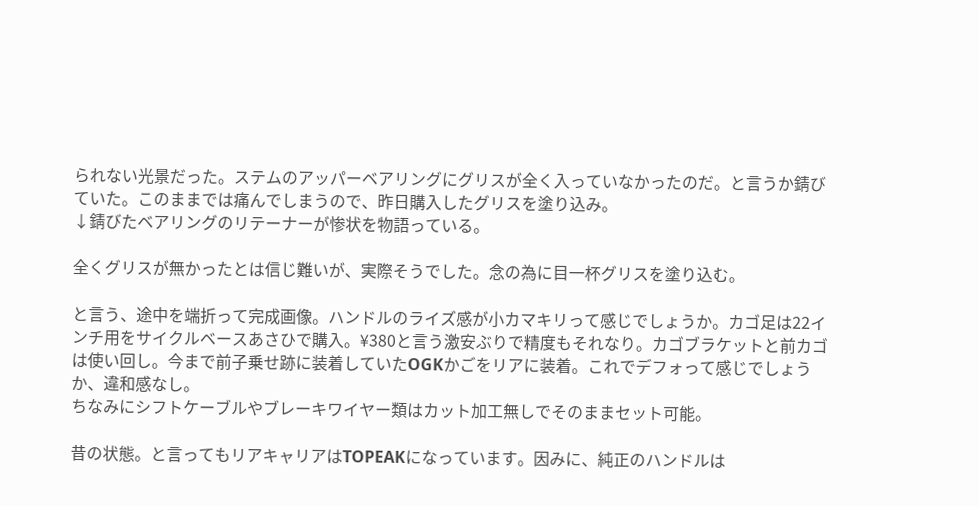られない光景だった。ステムのアッパーベアリングにグリスが全く入っていなかったのだ。と言うか錆びていた。このままでは痛んでしまうので、昨日購入したグリスを塗り込み。
↓錆びたベアリングのリテーナーが惨状を物語っている。

全くグリスが無かったとは信じ難いが、実際そうでした。念の為に目一杯グリスを塗り込む。

と言う、途中を端折って完成画像。ハンドルのライズ感が小カマキリって感じでしょうか。カゴ足は22インチ用をサイクルベースあさひで購入。¥380と言う激安ぶりで精度もそれなり。カゴブラケットと前カゴは使い回し。今まで前子乗せ跡に装着していたOGKかごをリアに装着。これでデフォって感じでしょうか、違和感なし。
ちなみにシフトケーブルやブレーキワイヤー類はカット加工無しでそのままセット可能。

昔の状態。と言ってもリアキャリアはTOPEAKになっています。因みに、純正のハンドルは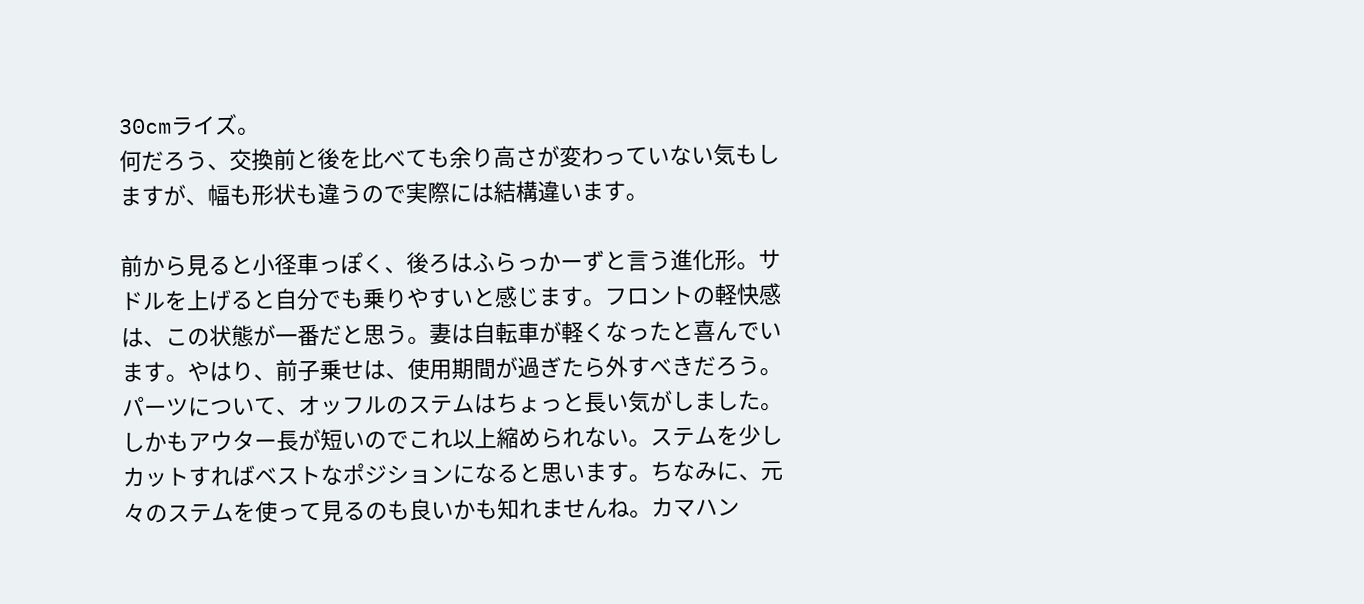30cmライズ。
何だろう、交換前と後を比べても余り高さが変わっていない気もしますが、幅も形状も違うので実際には結構違います。

前から見ると小径車っぽく、後ろはふらっかーずと言う進化形。サドルを上げると自分でも乗りやすいと感じます。フロントの軽快感は、この状態が一番だと思う。妻は自転車が軽くなったと喜んでいます。やはり、前子乗せは、使用期間が過ぎたら外すべきだろう。
パーツについて、オッフルのステムはちょっと長い気がしました。しかもアウター長が短いのでこれ以上縮められない。ステムを少しカットすればベストなポジションになると思います。ちなみに、元々のステムを使って見るのも良いかも知れませんね。カマハン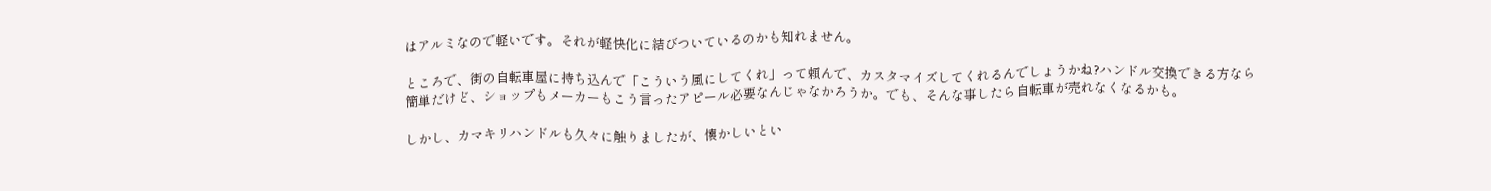はアルミなので軽いです。それが軽快化に結びついているのかも知れません。

ところで、街の自転車屋に持ち込んで「こういう風にしてくれ」って頼んで、カスタマイズしてくれるんでしょうかね?ハンドル交換できる方なら簡単だけど、ショップもメーカーもこう言ったアピール必要なんじゃなかろうか。でも、そんな事したら自転車が売れなくなるかも。

しかし、カマキリハンドルも久々に触りましたが、懐かしいとい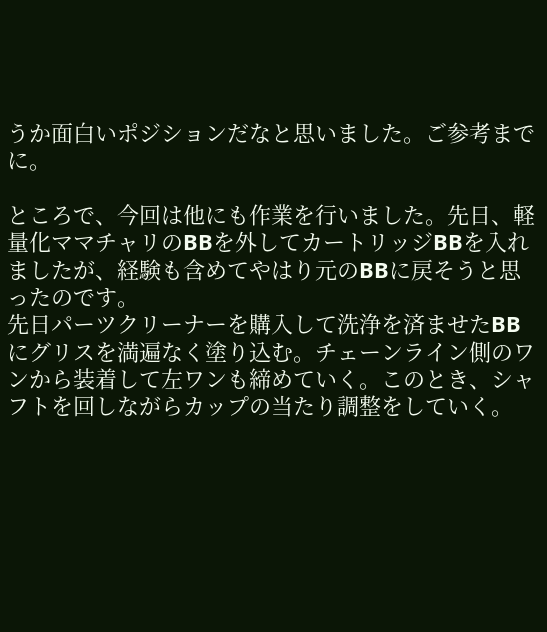うか面白いポジションだなと思いました。ご参考までに。

ところで、今回は他にも作業を行いました。先日、軽量化ママチャリのBBを外してカートリッジBBを入れましたが、経験も含めてやはり元のBBに戻そうと思ったのです。
先日パーツクリーナーを購入して洗浄を済ませたBBにグリスを満遍なく塗り込む。チェーンライン側のワンから装着して左ワンも締めていく。このとき、シャフトを回しながらカップの当たり調整をしていく。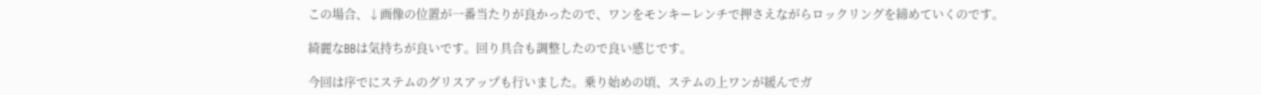この場合、↓画像の位置が一番当たりが良かったので、ワンをモンキーレンチで押さえながらロックリングを締めていくのです。

綺麗なBBは気持ちが良いです。回り具合も調整したので良い感じです。

今回は序でにステムのグリスアップも行いました。乗り始めの頃、ステムの上ワンが緩んでガ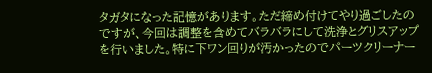タガタになった記憶があります。ただ締め付けてやり過ごしたのですが、今回は調整を含めてバラバラにして洗浄とグリスアップを行いました。特に下ワン回りが汚かったのでパーツクリーナー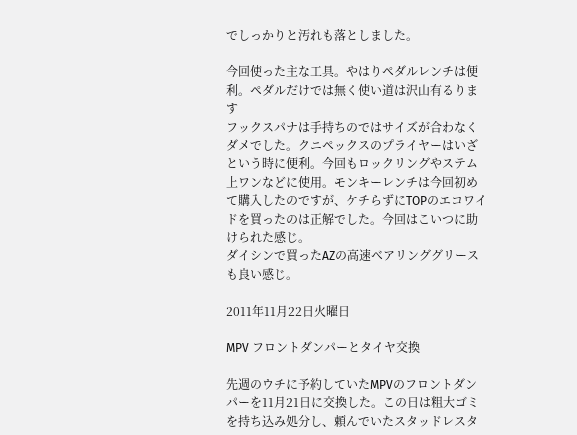でしっかりと汚れも落としました。

今回使った主な工具。やはりペダルレンチは便利。ペダルだけでは無く使い道は沢山有るります
フックスパナは手持ちのではサイズが合わなくダメでした。クニペックスのプライヤーはいざという時に便利。今回もロックリングやステム上ワンなどに使用。モンキーレンチは今回初めて購入したのですが、ケチらずにTOPのエコワイドを買ったのは正解でした。今回はこいつに助けられた感じ。
ダイシンで買ったAZの高速ベアリンググリースも良い感じ。

2011年11月22日火曜日

MPV フロントダンパーとタイヤ交換

先週のウチに予約していたMPVのフロントダンパーを11月21日に交換した。この日は粗大ゴミを持ち込み処分し、頼んでいたスタッドレスタ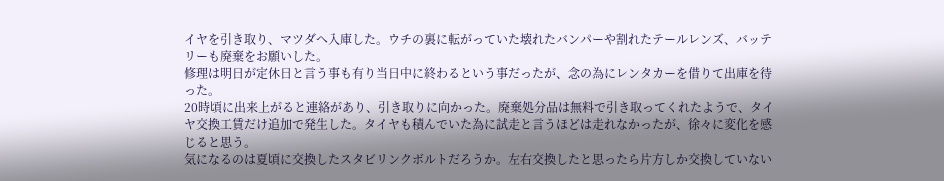イヤを引き取り、マツダへ入庫した。ウチの裏に転がっていた壊れたバンパーや割れたテールレンズ、バッテリーも廃棄をお願いした。
修理は明日が定休日と言う事も有り当日中に終わるという事だったが、念の為にレンタカーを借りて出庫を待った。
20時頃に出来上がると連絡があり、引き取りに向かった。廃棄処分品は無料で引き取ってくれたようで、タイヤ交換工賃だけ追加で発生した。タイヤも積んでいた為に試走と言うほどは走れなかったが、徐々に変化を感じると思う。
気になるのは夏頃に交換したスタビリンクボルトだろうか。左右交換したと思ったら片方しか交換していない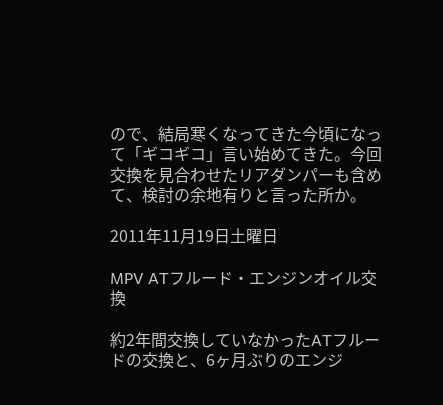ので、結局寒くなってきた今頃になって「ギコギコ」言い始めてきた。今回交換を見合わせたリアダンパーも含めて、検討の余地有りと言った所か。

2011年11月19日土曜日

MPV ATフルード・エンジンオイル交換

約2年間交換していなかったATフルードの交換と、6ヶ月ぶりのエンジ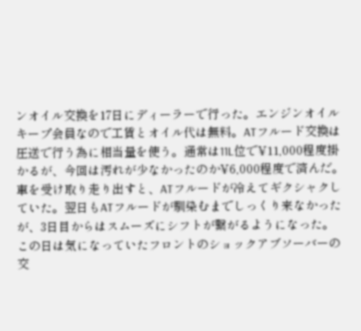ンオイル交換を17日にディーラーで行った。エンジンオイルキープ会員なので工賃とオイル代は無料。ATフルード交換は圧送で行う為に相当量を使う。通常は11L位で¥11,000程度掛かるが、今回は汚れが少なかったのか¥6,000程度で済んだ。
車を受け取り走り出すと、ATフルードが冷えてギクシャクしていた。翌日もATフルードが馴染むまでしっくり来なかったが、3日目からはスムーズにシフトが繋がるようになった。
この日は気になっていたフロントのショックアブソーバーの交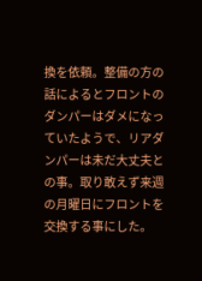換を依頼。整備の方の話によるとフロントのダンパーはダメになっていたようで、リアダンパーは未だ大丈夫との事。取り敢えず来週の月曜日にフロントを交換する事にした。